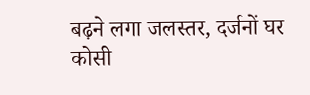बढ़ने लगा जलस्तर, दर्जनों घर कोसी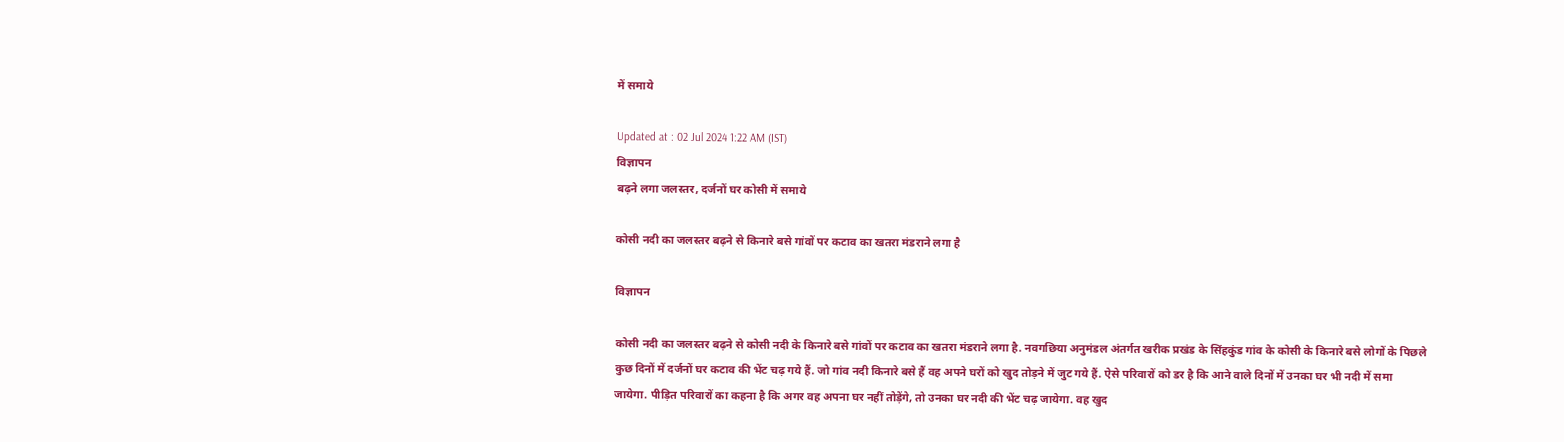में समाये

Updated at : 02 Jul 2024 1:22 AM (IST)
विज्ञापन
बढ़ने लगा जलस्तर, दर्जनों घर कोसी में समाये

कोसी नदी का जलस्तर बढ़ने से किनारे बसे गांवों पर कटाव का खतरा मंडराने लगा है

विज्ञापन

कोसी नदी का जलस्तर बढ़ने से कोसी नदी के किनारे बसे गांवों पर कटाव का खतरा मंडराने लगा है. नवगछिया अनुमंडल अंतर्गत खरीक प्रखंड के सिंहकुंड गांव के कोसी के किनारे बसे लोगों के पिछले कुछ दिनों में दर्जनों घर कटाव की भेंट चढ़ गये हैं. जो गांव नदी किनारे बसे हैं वह अपने घरों को खुद तोड़ने में जुट गये हैं. ऐसे परिवारों को डर है कि आने वाले दिनों में उनका घर भी नदी में समा जायेगा. पीड़ित परिवारों का कहना है कि अगर वह अपना घर नहीं तोड़ेंगे, तो उनका घर नदी की भेंट चढ़ जायेगा. वह खुद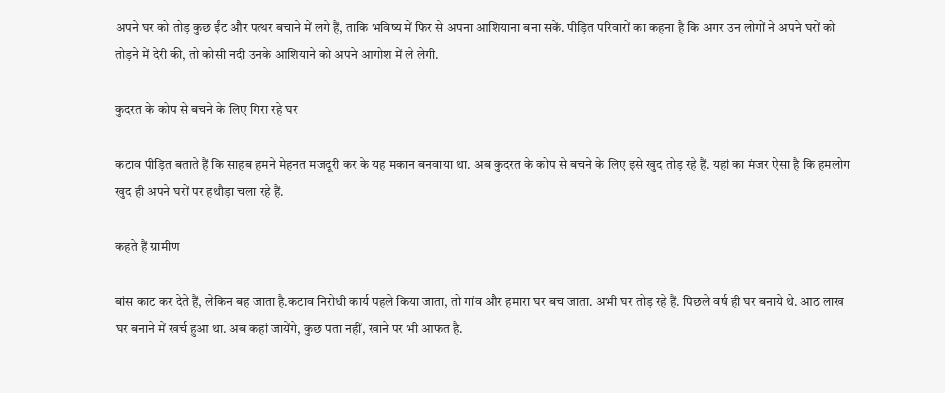अपने घर को तोड़ कुछ ईंट और पत्थर बचाने में लगे हैं, ताकि भविष्य में फिर से अपना आशियाना बना सकें. पीड़ित परिवारों का कहना है कि अगर उन लोगों ने अपने घरों को तोड़ने में देरी की, तो कोसी नदी उनके आशियाने को अपने आगोश में ले लेगी.

कुदरत के कोप से बचने के लिए गिरा रहे घर

कटाव पीड़ित बताते हैं कि साहब हमने मेहनत मजदूरी कर के यह मकान बनवाया था. अब कुदरत के कोप से बचने के लिए इसे खुद तोड़ रहे हैं. यहां का मंजर ऐसा है कि हमलोग खुद ही अपने घरों पर हथौड़ा चला रहे हैं.

कहते हैं ग्रामीण

बांस काट कर देते हैं, लेकिन बह जाता है.कटाव निरोधी कार्य पहले किया जाता, तो गांव और हमारा घर बच जाता. अभी घर तोड़ रहे हैं. पिछले वर्ष ही घर बनाये थे. आठ लाख घर बनाने में खर्च हुआ था. अब कहां जायेंगे, कुछ पता नहीं, खाने पर भी आफत है.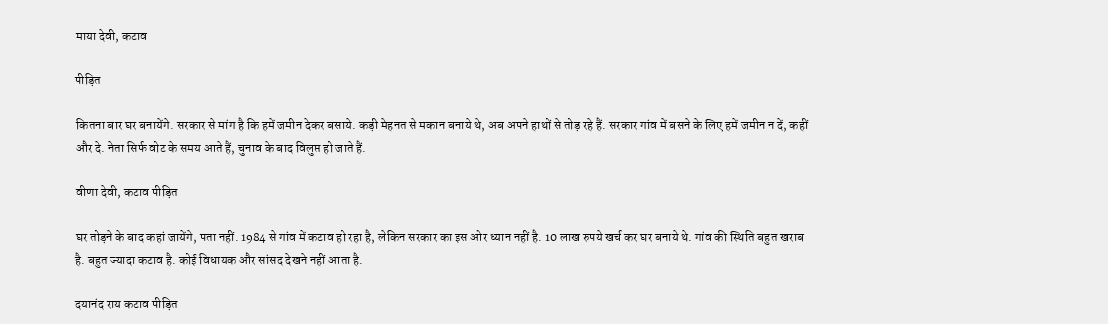माया देवी, कटाव

पीड़ित

कितना बार घर बनायेंगे. सरकार से मांग है कि हमें जमीन देकर बसाये. कड़ी मेहनत से मकान बनाये थे, अब अपने हाथों से तोड़ रहे हैं. सरकार गांव में बसने के लिए हमें जमीन न दें, कहीं और दे. नेता सिर्फ वोट के समय आते हैं, चुनाव के बाद विलुप्त हो जाते हैं.

वीणा देवी, कटाव पीड़ित

घर तोड़ने के बाद कहां जायेंगे, पता नहीं. 1984 से गांव में कटाव हो रहा है, लेकिन सरकार का इस ओर ध्यान नहीं है. 10 लाख रुपये खर्च कर घर बनाये थे. गांव की स्थिति बहुत खराब है. बहुत ज्यादा कटाव है. कोई विधायक और सांसद देखने नहीं आता है.

दयानंद राय कटाव पीड़ित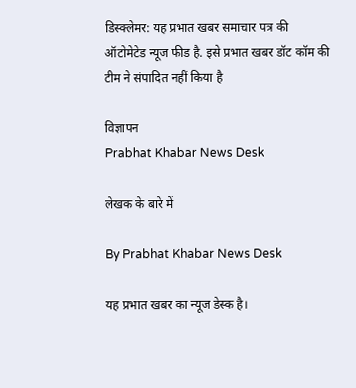डिस्क्लेमर: यह प्रभात खबर समाचार पत्र की ऑटोमेटेड न्यूज फीड है. इसे प्रभात खबर डॉट कॉम की टीम ने संपादित नहीं किया है

विज्ञापन
Prabhat Khabar News Desk

लेखक के बारे में

By Prabhat Khabar News Desk

यह प्रभात खबर का न्यूज डेस्क है।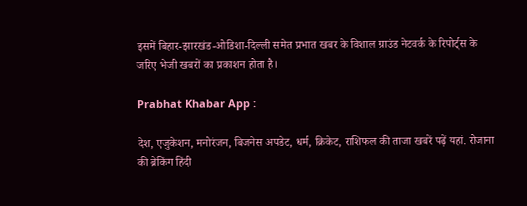इसमें बिहार-झारखंड-ओडिशा-दिल्‍ली समेत प्रभात खबर के विशाल ग्राउंड नेटवर्क के रिपोर्ट्स के जरिए भेजी खबरों का प्रकाशन होता है।

Prabhat Khabar App :

देश, एजुकेशन, मनोरंजन, बिजनेस अपडेट, धर्म, क्रिकेट, राशिफल की ताजा खबरें पढ़ें यहां. रोजाना की ब्रेकिंग हिंदी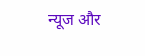न्यूज और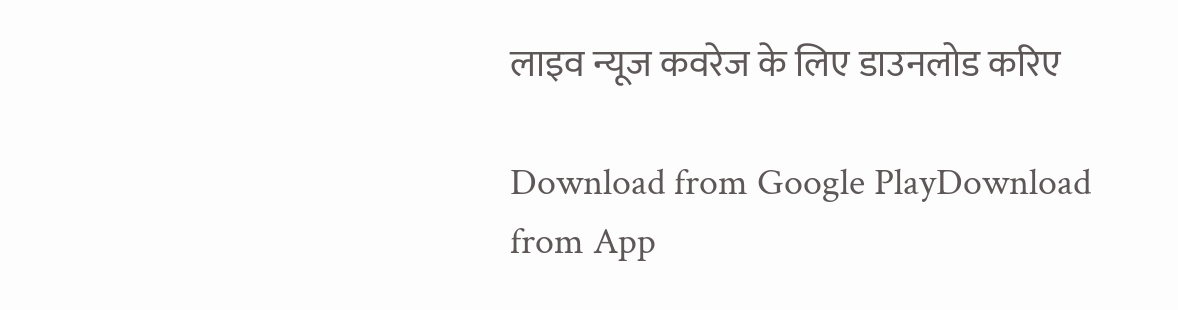लाइव न्यूज कवरेज के लिए डाउनलोड करिए

Download from Google PlayDownload from App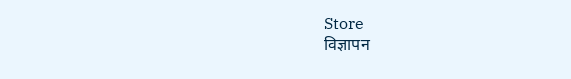Store
विज्ञापन